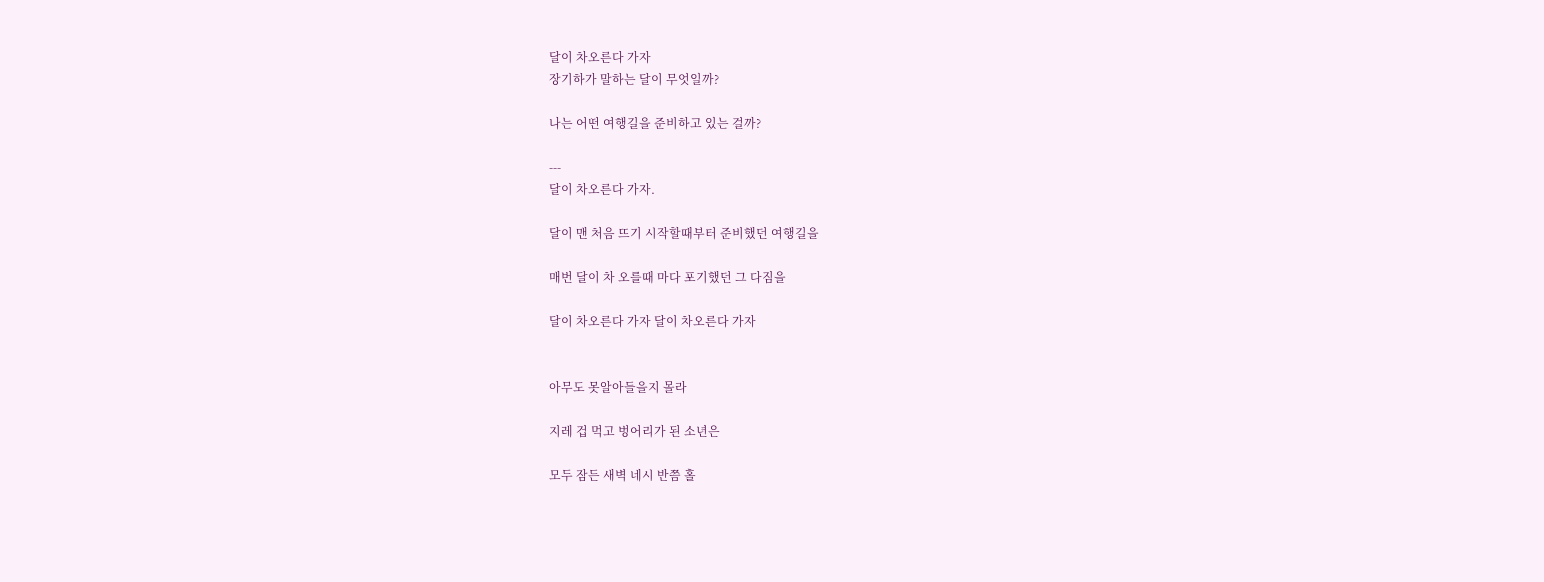달이 차오른다 가자
장기하가 말하는 달이 무엇일까?

나는 어떤 여행길을 준비하고 있는 걸까?

---
달이 차오른다 가자.

달이 맨 처음 뜨기 시작할때부터 준비했던 여행길을

매번 달이 차 오를때 마다 포기했던 그 다짐을

달이 차오른다 가자 달이 차오른다 가자


아무도 못알아들을지 몰라

지레 겁 먹고 벙어리가 된 소년은

모두 잠든 새벽 네시 반쯤 홀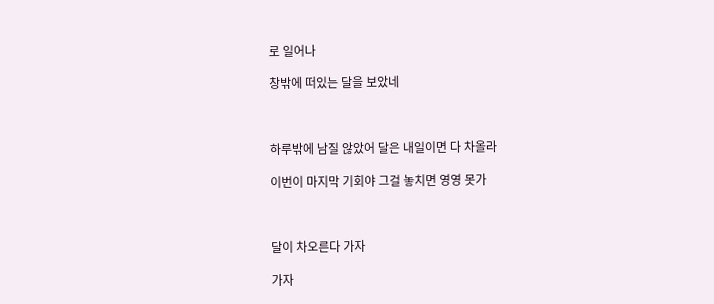로 일어나

창밖에 떠있는 달을 보았네



하루밖에 남질 않았어 달은 내일이면 다 차올라

이번이 마지막 기회야 그걸 놓치면 영영 못가



달이 차오른다 가자

가자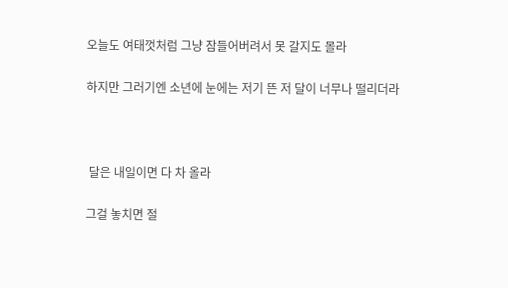오늘도 여태껏처럼 그냥 잠들어버려서 못 갈지도 몰라

하지만 그러기엔 소년에 눈에는 저기 뜬 저 달이 너무나 떨리더라



 달은 내일이면 다 차 올라

그걸 놓치면 절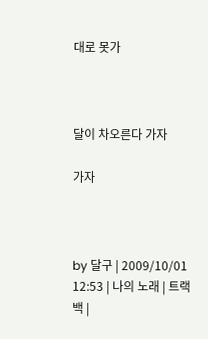대로 못가



달이 차오른다 가자

가자



by 달구 | 2009/10/01 12:53 | 나의 노래 | 트랙백 |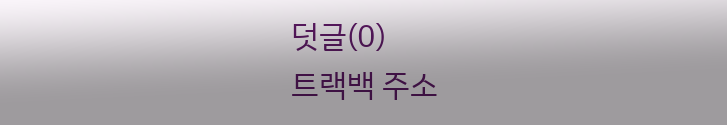덧글(0)
트랙백 주소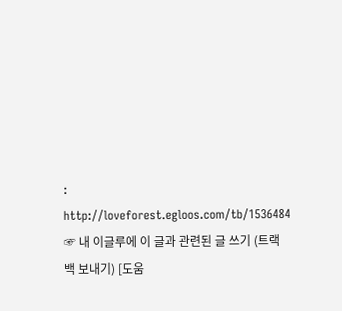: http://loveforest.egloos.com/tb/1536484
☞ 내 이글루에 이 글과 관련된 글 쓰기 (트랙백 보내기) [도움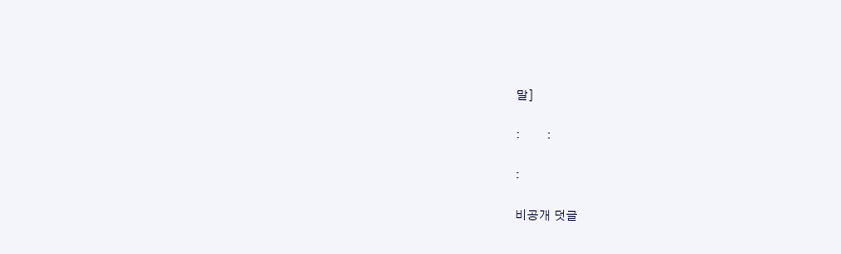말]

:         :

:

비공개 덧글